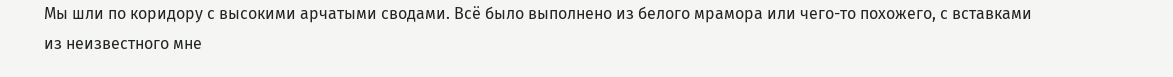Мы шли по коридору с высокими арчатыми сводами. Всё было выполнено из белого мрамора или чего-то похожего, с вставками из неизвестного мне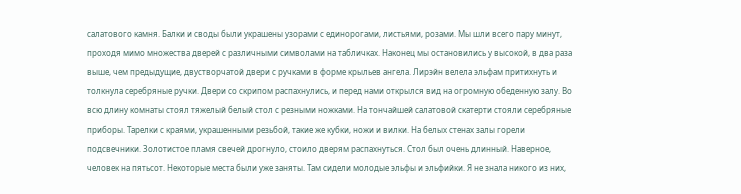салатового камня. Балки и своды были украшены узорами с единорогами, листьями, розами. Мы шли всего пару минут, проходя мимо множества дверей с различными символами на табличках. Наконец мы остановились у высокой, в два раза выше, чем предыдущие, двустворчатой двери с ручками в форме крыльев ангела. Лирэйн велела эльфам притихнуть и толкнула серебряные ручки. Двери со скрипом распахнулись, и перед нами открылся вид на огромную обеденную залу. Во всю длину комнаты стоял тяжелый белый стол с резными ножками. На тончайшей салатовой скатерти стояли серебряные приборы. Тарелки с краями, украшенными резьбой, такие же кубки, ножи и вилки. На белых стенах залы горели подсвечники. Золотистое пламя свечей дрогнуло, стоило дверям распахнуться. Стол был очень длинный. Наверное, человек на пятьсот. Некоторые места были уже заняты. Там сидели молодые эльфы и эльфийки. Я не знала никого из них,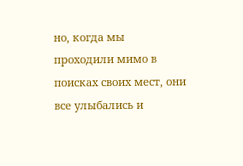но, когда мы проходили мимо в поисках своих мест, они все улыбались и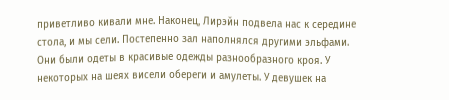приветливо кивали мне. Наконец, Лирэйн подвела нас к середине стола, и мы сели. Постепенно зал наполнялся другими эльфами. Они были одеты в красивые одежды разнообразного кроя. У некоторых на шеях висели обереги и амулеты. У девушек на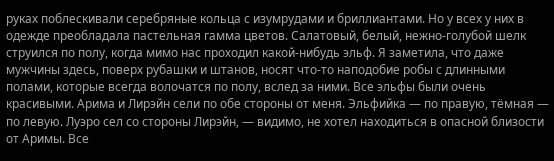руках поблескивали серебряные кольца с изумрудами и бриллиантами. Но у всех у них в одежде преобладала пастельная гамма цветов. Салатовый, белый, нежно-голубой шелк струился по полу, когда мимо нас проходил какой-нибудь эльф. Я заметила, что даже мужчины здесь, поверх рубашки и штанов, носят что-то наподобие робы с длинными полами, которые всегда волочатся по полу, вслед за ними. Все эльфы были очень красивыми. Арима и Лирэйн сели по обе стороны от меня. Эльфийка — по правую, тёмная — по левую. Луэро сел со стороны Лирэйн, — видимо, не хотел находиться в опасной близости от Аримы. Все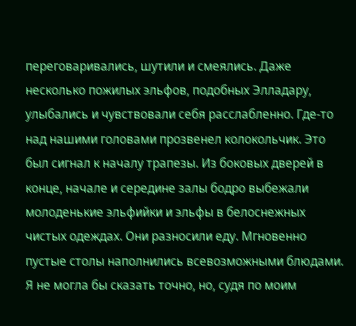переговаривались, шутили и смеялись. Даже несколько пожилых эльфов, подобных Элладару, улыбались и чувствовали себя расслабленно. Где-то над нашими головами прозвенел колокольчик. Это был сигнал к началу трапезы. Из боковых дверей в конце, начале и середине залы бодро выбежали молоденькие эльфийки и эльфы в белоснежных чистых одеждах. Они разносили еду. Мгновенно пустые столы наполнились всевозможными блюдами. Я не могла бы сказать точно, но, судя по моим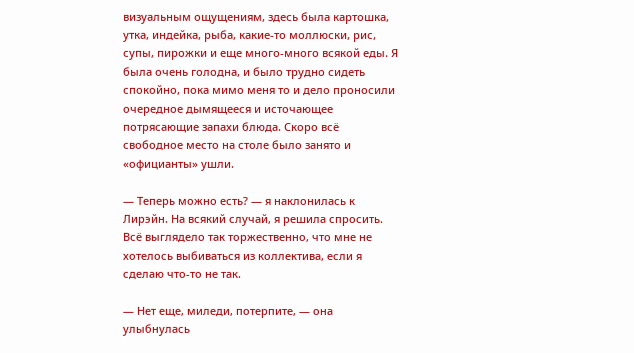визуальным ощущениям, здесь была картошка, утка, индейка, рыба, какие-то моллюски, рис, супы, пирожки и еще много-много всякой еды. Я была очень голодна, и было трудно сидеть спокойно, пока мимо меня то и дело проносили очередное дымящееся и источающее потрясающие запахи блюда. Скоро всё свободное место на столе было занято и «официанты» ушли.

— Теперь можно есть? — я наклонилась к Лирэйн. На всякий случай, я решила спросить. Всё выглядело так торжественно, что мне не хотелось выбиваться из коллектива, если я сделаю что-то не так.

— Нет еще, миледи, потерпите, — она улыбнулась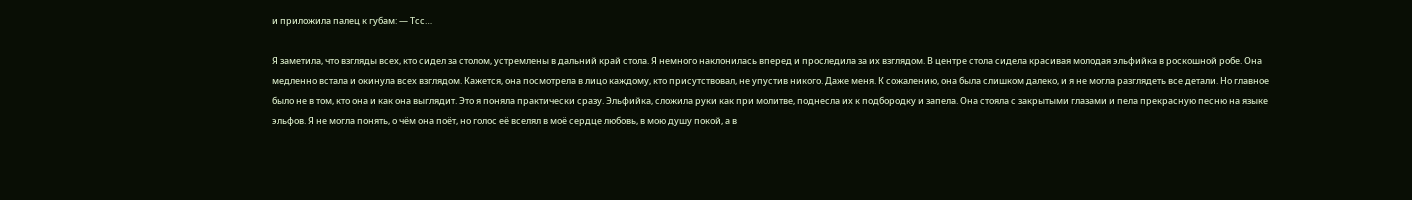и приложила палец к губам: — Тсс…

Я заметила, что взгляды всех, кто сидел за столом, устремлены в дальний край стола. Я немного наклонилась вперед и проследила за их взглядом. В центре стола сидела красивая молодая эльфийка в роскошной робе. Она медленно встала и окинула всех взглядом. Кажется, она посмотрела в лицо каждому, кто присутствовал, не упустив никого. Даже меня. К сожалению, она была слишком далеко, и я не могла разглядеть все детали. Но главное было не в том, кто она и как она выглядит. Это я поняла практически сразу. Эльфийка, сложила руки как при молитве, поднесла их к подбородку и запела. Она стояла с закрытыми глазами и пела прекрасную песню на языке эльфов. Я не могла понять, о чём она поёт, но голос её вселял в моё сердце любовь, в мою душу покой, а в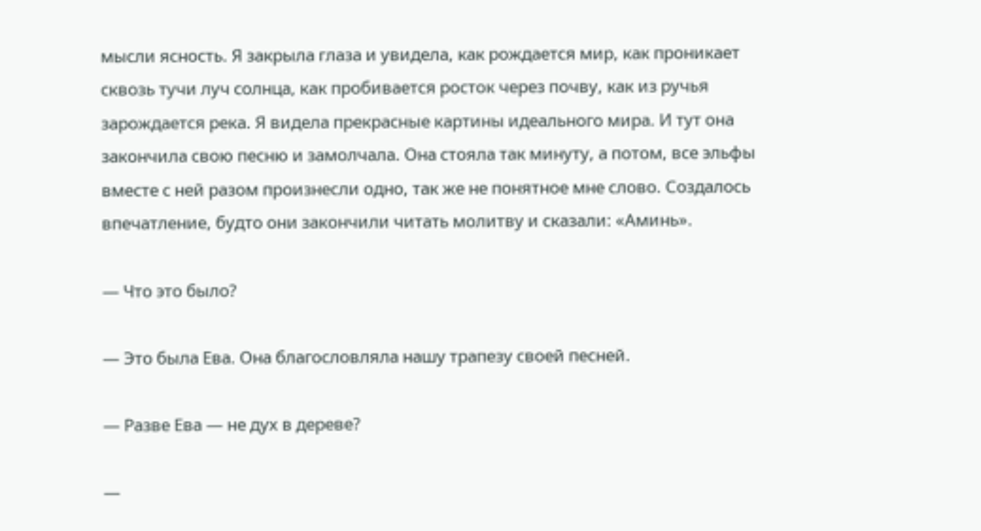мысли ясность. Я закрыла глаза и увидела, как рождается мир, как проникает сквозь тучи луч солнца, как пробивается росток через почву, как из ручья зарождается река. Я видела прекрасные картины идеального мира. И тут она закончила свою песню и замолчала. Она стояла так минуту, а потом, все эльфы вместе с ней разом произнесли одно, так же не понятное мне слово. Создалось впечатление, будто они закончили читать молитву и сказали: «Аминь».

— Что это было?

— Это была Ева. Она благословляла нашу трапезу своей песней.

— Разве Ева — не дух в дереве?

—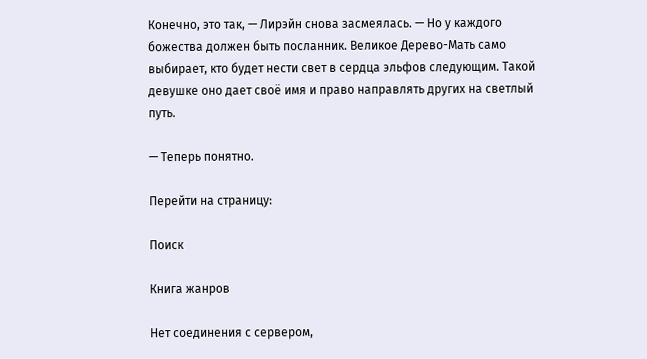Конечно, это так, — Лирэйн снова засмеялась. — Но у каждого божества должен быть посланник. Великое Дерево-Мать само выбирает, кто будет нести свет в сердца эльфов следующим. Такой девушке оно дает своё имя и право направлять других на светлый путь.

— Теперь понятно.

Перейти на страницу:

Поиск

Книга жанров

Нет соединения с сервером,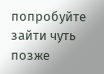попробуйте зайти чуть позже